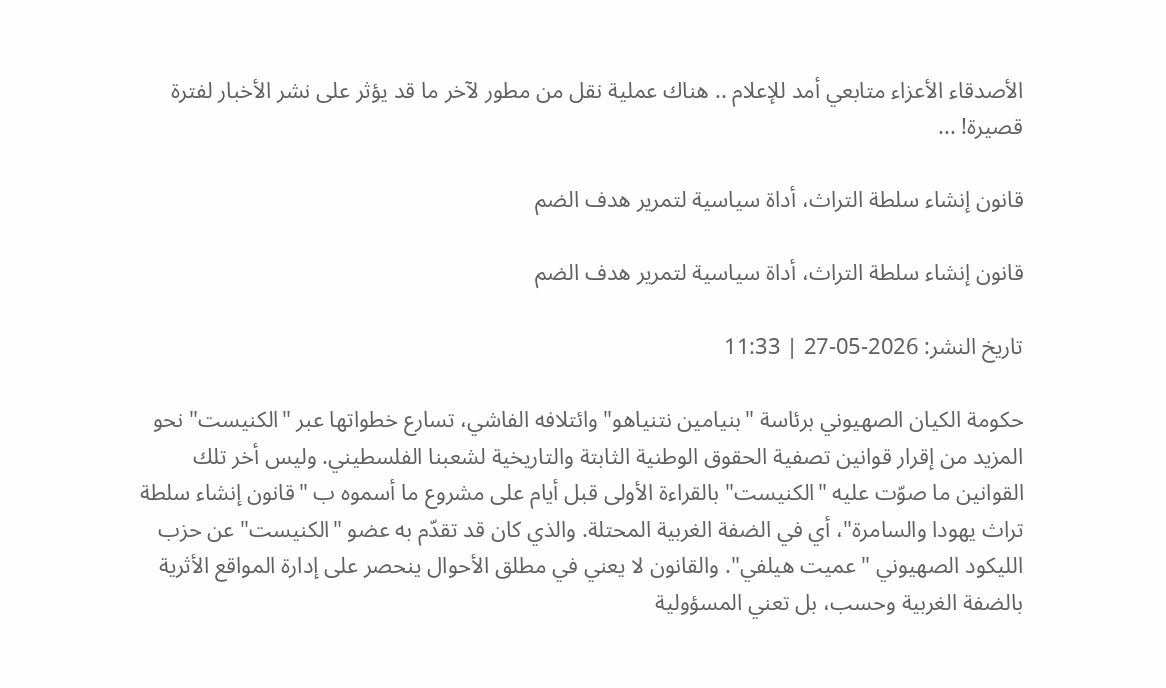الأصدقاء الأعزاء متابعي أمد للإعلام .. هناك عملية نقل من مطور لآخر ما قد يؤثر على نشر الأخبار لفترة قصيرة! ...

قانون إنشاء سلطة التراث، أداة سياسية لتمرير هدف الضم

قانون إنشاء سلطة التراث، أداة سياسية لتمرير هدف الضم

تاريخ النشر: 2026-05-27 | 11:33

حكومة الكيان الصهيوني برئاسة "بنيامين نتنياهو" وائتلافه الفاشي، تسارع خطواتها عبر "الكنيست" نحو المزيد من إقرار قوانين تصفية الحقوق الوطنية الثابتة والتاريخية لشعبنا الفلسطيني. وليس أخر تلك القوانين ما صوّت عليه "الكنيست" بالقراءة الأولى قبل أيام على مشروع ما أسموه ب "قانون إنشاء سلطة تراث يهودا والسامرة"، أي في الضفة الغربية المحتلة. والذي كان قد تقدّم به عضو "الكنيست" عن حزب الليكود الصهيوني "عميت هيلفي". والقانون لا يعني في مطلق الأحوال ينحصر على إدارة المواقع الأثرية بالضفة الغربية وحسب، بل تعني المسؤولية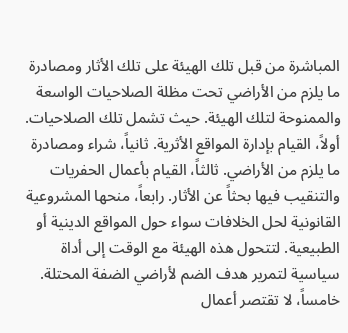المباشرة من قبل تلك الهيئة على تلك الأثار ومصادرة ما يلزم من الأراضي تحت مظلة الصلاحيات الواسعة والممنوحة لتلك الهيئة. حيث تشمل تلك الصلاحيات. أولاً، القيام بإدارة المواقع الأثرية. ثانياً، شراء ومصادرة ما يلزم من الأراضي. ثالثاً، القيام بأعمال الحفريات والتنقيب فيها بحثاً عن الأثار. رابعاً، منحها المشروعية القانونية لحل الخلافات سواء حول المواقع الدينية أو الطبيعية. لتتحول هذه الهيئة مع الوقت إلى أداة سياسية لتمرير هدف الضم لأراضي الضفة المحتلة. خامساً، لا تقتصر أعمال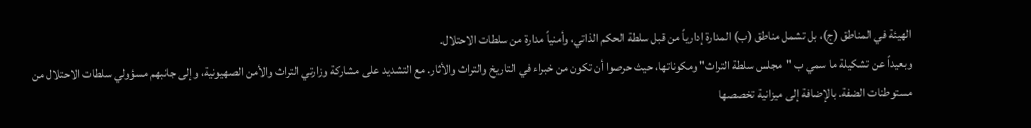الهيئة في المناطق (ج)، بل تشمل مناطق (ب) المدارة إدارياً من قبل سلطة الحكم الذاتي، وأمنياً مدارة من سلطات الاحتلال.
وبعيداً عن تشكيلة ما سمي ب "مجلس سلطة التراث" ومكوناتها، حيث حرصوا أن تكون من خبراء في التاريخ والتراث والأثار. مع التشديد على مشاركة وزارتي التراث والأمن الصهيونية، وإلى جانبهم مسؤولي سلطات الاحتلال من مستوطنات الضفة. بالإضافة إلى ميزانية تخصصها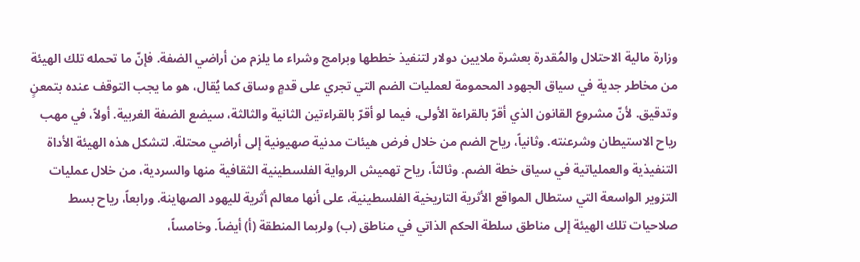وزارة مالية الاحتلال والمُقدرة بعشرة ملايين دولار لتنفيذ خططها وبرامج وشراء ما يلزم من أراضي الضفة. فإنّ ما تحمله تلك الهيئة من مخاطر جدية في سياق الجهود المحمومة لعمليات الضم التي تجري على قدمٍ وساق كما يُقال، هو ما يجب التوقف عنده بتمعنٍ وتدقيق. لأنّ مشروع القانون الذي أقرّ بالقراءة الأولى، فيما لو أقرّ بالقراءتين الثانية والثالثة، سيضع الضفة الغربية. أولاً، في مهب رياح الاستيطان وشرعنته. وثانياً، رياح الضم من خلال فرض هيئات مدنية صهيونية إلى أراضي محتلة. لتشكل هذه الهيئة الأداة التنفيذية والعملياتية في سياق خطة الضم. وثالثاً، رياح تهميش الرواية الفلسطينية الثقافية منها والسردية، من خلال عمليات التزوير الواسعة التي ستطال المواقع الأثرية التاريخية الفلسطينية، على أنها معالم أثرية لليهود الصهاينة. ورابعاً، رياح بسط صلاحيات تلك الهيئة إلى مناطق سلطة الحكم الذاتي في مناطق (ب) ولربما المنطقة (أ) أيضاً. وخامساً،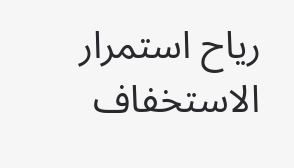رياح استمرار الاستخفاف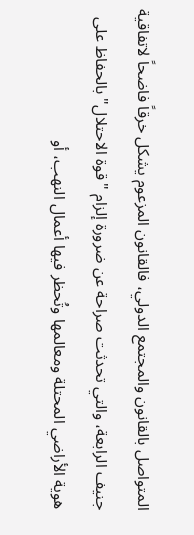المتواصل بالقانون والمجتمع الدولي، فالقانون المزعوم يشكل خرقاً فاضحاً لاتفاقية جنيف الرابعة، والتي تحدثت صراحة عن ضرورة إلزام "قوة الاحتلال" بالحفاظ على هوية الأراضي المحتلة ومعالمها وتُحظر فيها أعمال النهب، أو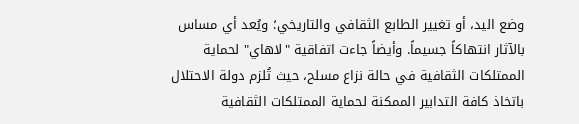وضع اليد، أو تغيير الطابع الثقافي والتاريخي؛ ويُعد أي مساس بالآثار انتهاكاً جسيماً. وأيضاً جاءت اتفاقية "لاهاي" لحماية الممتلكات الثقافية في حالة نزاع مسلح، حيث تُلزم دولة الاحتلال باتخاذ كافة التدابير الممكنة لحماية الممتلكات الثقافية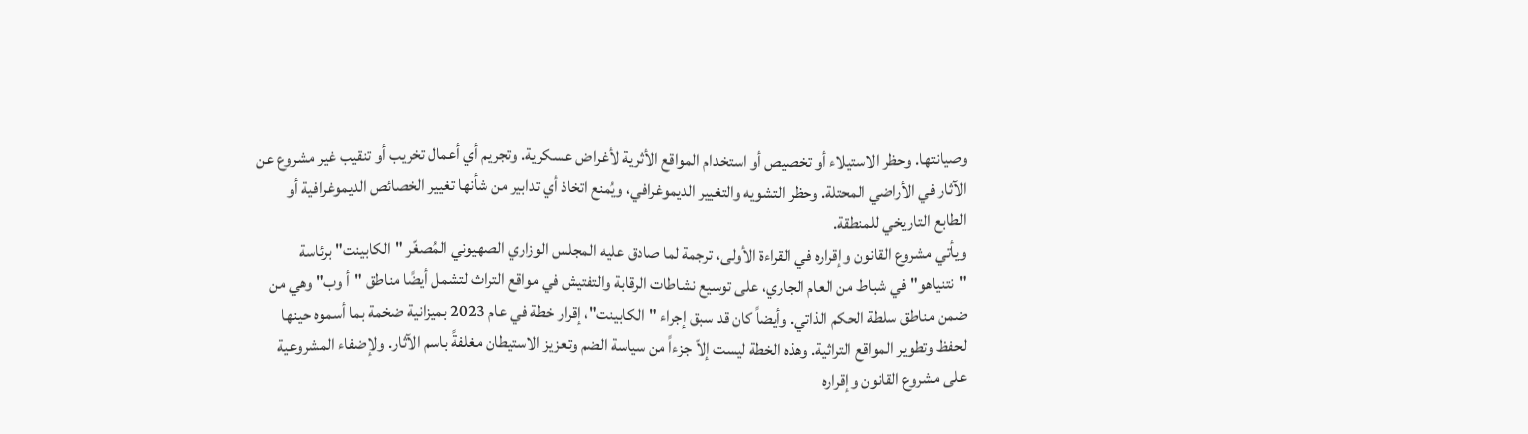وصيانتها. وحظر الاستيلاء أو تخصيص أو استخدام المواقع الأثرية لأغراض عسكرية. وتجريم أي أعمال تخريب أو تنقيب غير مشروع عن الآثار في الأراضي المحتلة. وحظر التشويه والتغيير الديموغرافي، ويُمنع اتخاذ أي تدابير من شأنها تغيير الخصائص الديموغرافية أو الطابع التاريخي للمنطقة.
ويأتي مشروع القانون وإقراره في القراءة الأولى، ترجمة لما صادق عليه المجلس الوزاري الصهيوني المُصغّر "الكابينت" برئاسة "نتنياهو" في شباط من العام الجاري، على توسيع نشاطات الرقابة والتفتيش في مواقع التراث لتشمل أيضًا مناطق "أ وب" وهي من ضمن مناطق سلطة الحكم الذاتي. وأيضاً كان قد سبق إجراء "الكابينت"، إقرار خطة في عام 2023 بميزانية ضخمة بما أسموه حينها لحفظ وتطوير المواقع التراثية. وهذه الخطة ليست إلاّ جزءاً من سياسة الضم وتعزيز الاستيطان مغلفةً باسم الآثار. ولإضفاء المشروعية على مشروع القانون وإقراره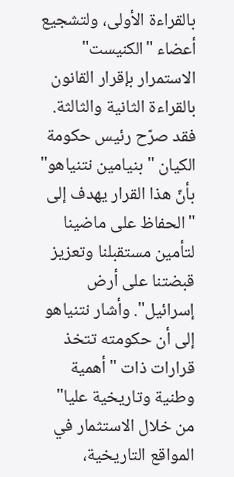بالقراءة الأولى، ولتشجيع أعضاء "الكنيست" الاستمرار بإقرار القانون بالقراءة الثانية والثالثة. فقد صرّح رئيس حكومة الكيان "بنيامين نتنياهو" بأنّ هذا القرار يهدف إلى "الحفاظ على ماضينا لتأمين مستقبلنا وتعزيز قبضتنا على أرض إسرائيل". وأشار نتنياهو إلى أن حكومته تتخذ قرارات ذات "أهمية وطنية وتاريخية عليا" من خلال الاستثمار في المواقع التاريخية،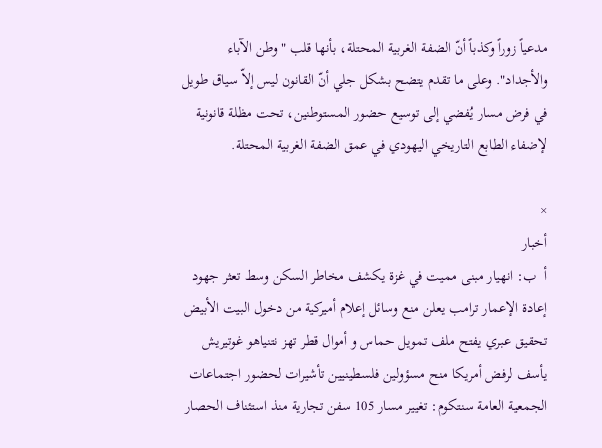مدعياً زوراً وكذباً أنّ الضفة الغربية المحتلة، بأنها قلب "وطن الآباء والأجداد". وعلى ما تقدم يتضح بشكل جلي أنّ القانون ليس إلاّ سياق طويل في فرض مسار يُفضي إلى توسيع حضور المستوطنين، تحت مظلة قانونية لإضفاء الطابع التاريخي اليهودي في عمق الضفة الغربية المحتلة.

×
أخبار
أ  ب: انهيار مبنى مميت في غزة يكشف مخاطر السكن وسط تعثر جهود إعادة الإعمار ترامب يعلن منع وسائل إعلام أميركية من دخول البيت الأبيض تحقيق عبري يفتح ملف تمويل حماس و أموال قطر تهز نتنياهو غوتيريش يأسف لرفض أمريكا منح مسؤولين فلسطينيين تأشيرات لحضور اجتماعات الجمعية العامة سنتكوم: تغيير مسار 105 سفن تجارية منذ استئناف الحصار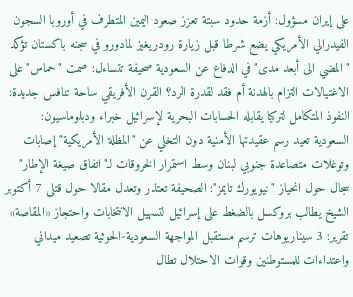على إيران مسؤول: أزمة حدود سبتة تعزز صعود اليمين المتطرف في أوروبا السجون الفيدرالي الأمريكي يضع شرطا قبل زيارة رودريغيز لمادورو في سجنه باكستان تؤكد "المضي الى أبعد مدى" في الدفاع عن السعودية صحيفة تتساءل: صمت "حماس" على الاغتيالات التزام بالهدنة أم فقد لقدرة الرد؟ القرن الأفريقي ساحة تنافس جديدة: النفوذ المتكامل لتركيا يقابله الحسابات البحرية لإسرائيل خبراء ودبلوماسيون: السعودية تعيد رسم عقيدتها الأمنية دون التخلي عن "المظلة الأمريكية" إصابات وتوغلات متصاعدة جنوبي لبنان وسط استمرار الخروقات لـ"اتفاق صيغة الإطار" سجال حول انحياز "نيويورك تايمز": الصحيفة تعتذر وتعدل مقالا حول قتلى 7 أكتوبر الشيخ يطالب بروكسل بالضغط على إسرائيل لتسهيل الانتخابات واحتجاز «المقاصة» تقرير: 3 سيناريوهات ترسم مستقبل المواجهة السعودية-الحوثية تصعيد ميداني واعتداءات للمستوطنين وقوات الاحتلال تطال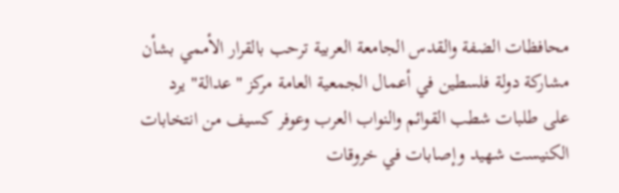محافظات الضفة والقدس الجامعة العربية ترحب بالقرار الأممي بشأن مشاركة دولة فلسطين في أعمال الجمعية العامة مركز "عدالة" يرد على طلبات شطب القوائم والنواب العرب وعوفر كسيف من انتخابات الكنيست شهيد وإصابات في خروقات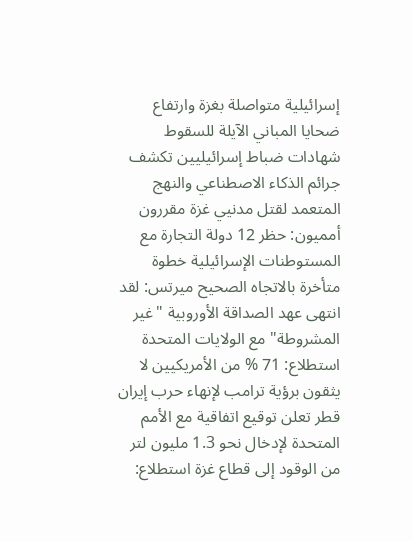إسرائيلية متواصلة بغزة وارتفاع ضحايا المباني الآيلة للسقوط شهادات ضباط إسرائيليين تكشف جرائم الذكاء الاصطناعي والنهج المتعمد لقتل مدنيي غزة مقررون أمميون: حظر 12 دولة التجارة مع المستوطنات الإسرائيلية خطوة متأخرة بالاتجاه الصحيح ميرتس: لقد انتهى عهد الصداقة الأوروبية "غير المشروطة" مع الولايات المتحدة استطلاع: 71 % من الأمريكيين لا يثقون برؤية ترامب لإنهاء حرب إيران قطر تعلن توقيع اتفاقية مع الأمم المتحدة لإدخال نحو 1.3 مليون لتر من الوقود إلى قطاع غزة استطلاع: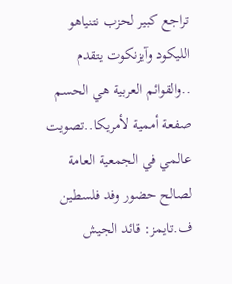تراجع كبير لحزب نتنياهو الليكود وآيزنكوت يتقدم ..والقوائم العربية هي الحسم صفعة أممية لأمريكا..تصويت عالمي في الجمعية العامة لصالح حضور وفد فلسطين ف.تايمز: قائد الجيش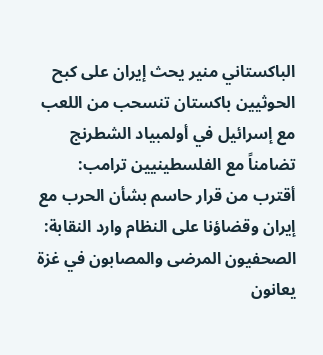الباكستاني منير يحث إيران على كبح الحوثيين باكستان تنسحب من اللعب مع إسرائيل في أولمبياد الشطرنج  تضامناً مع الفلسطينيين ترامب: أقترب من قرار حاسم بشأن الحرب مع إيران وقضاؤنا على النظام وارد النقابة: الصحفيون المرضى والمصابون في غزة يعانون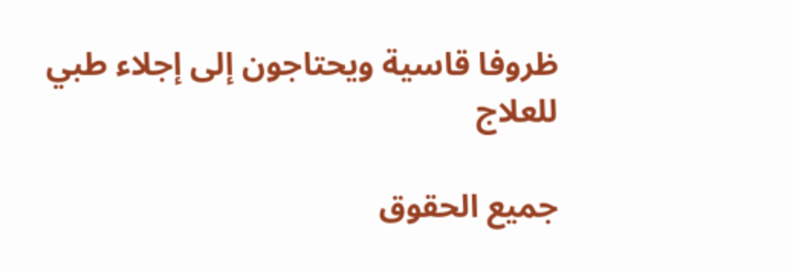ظروفا قاسية ويحتاجون إلى إجلاء طبي للعلاج

جميع الحقوق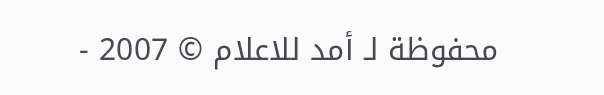محفوظة لـ أمد للاعلام © 2007 -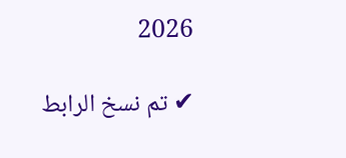2026

✔ تم نسخ الرابط